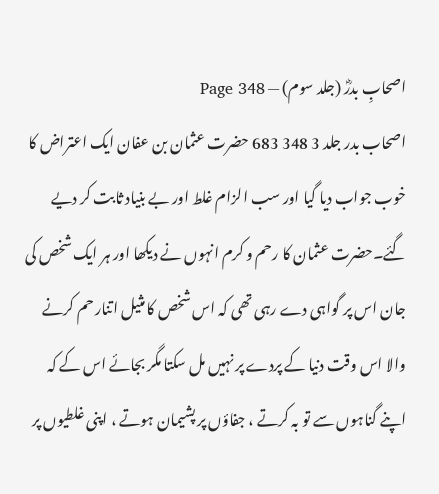اصحابِ بدرؓ (جلد سوم) — Page 348
اصحاب بدر جلد 3 348 683 حضرت عثمان بن عفان ایک اعتراض کا خوب جواب دیا گیا اور سب الزام غلط اور بے بنیاد ثابت کر دیے گئے۔حضرت عثمان کا رحم و کرم انہوں نے دیکھا اور ہر ایک شخص کی جان اس پر گواہی دے رہی تھی کہ اس شخص کا مثیل اتنار حم کرنے والا اس وقت دنیا کے پردے پر نہیں مل سکتا مگر بجائے اس کے کہ اپنے گناہوں سے تو بہ کرتے ، جفاؤں پر پشیمان ہوتے ، اپنی غلطیوں پر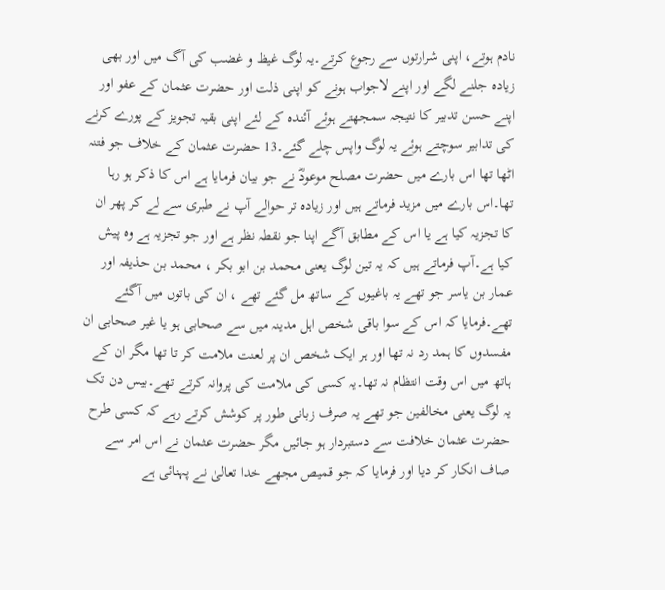نادم ہوتے، اپنی شرارتوں سے رجوع کرتے۔یہ لوگ غیظ و غضب کی آگ میں اور بھی زیادہ جلنے لگے اور اپنے لاجواب ہونے کو اپنی ذلت اور حضرت عثمان کے عفو اور اپنے حسن تدبیر کا نتیجہ سمجھتے ہوئے آئندہ کے لئے اپنی بقیہ تجویز کے پورے کرنے کی تدابیر سوچتے ہوئے یہ لوگ واپس چلے گئے۔13 حضرت عثمان کے خلاف جو فتنہ اٹھا تھا اس بارے میں حضرت مصلح موعودؓ نے جو بیان فرمایا ہے اس کا ذکر ہو رہا تھا۔اس بارے میں مزید فرماتے ہیں اور زیادہ تر حوالے آپ نے طبری سے لے کر پھر ان کا تجزیہ کیا ہے یا اس کے مطابق آگے اپنا جو نقطہ نظر ہے اور جو تجزیہ ہے وہ پیش کیا ہے۔آپ فرماتے ہیں کہ یہ تین لوگ یعنی محمد بن ابو بکر ، محمد بن حذیفہ اور عمار بن یاسر جو تھے یہ باغیوں کے ساتھ مل گئے تھے ، ان کی باتوں میں آگئے تھے۔فرمایا کہ اس کے سوا باقی شخص اہل مدینہ میں سے صحابی ہو یا غیر صحابی ان مفسدوں کا ہمد رد نہ تھا اور ہر ایک شخص ان پر لعنت ملامت کر تا تھا مگر ان کے ہاتھ میں اس وقت انتظام نہ تھا۔یہ کسی کی ملامت کی پروانہ کرتے تھے۔بیس دن تک یہ لوگ یعنی مخالفین جو تھے یہ صرف زبانی طور پر کوشش کرتے رہے کہ کسی طرح حضرت عثمان خلافت سے دستبردار ہو جائیں مگر حضرت عثمان نے اس امر سے صاف انکار کر دیا اور فرمایا کہ جو قمیص مجھے خدا تعالیٰ نے پہنائی ہے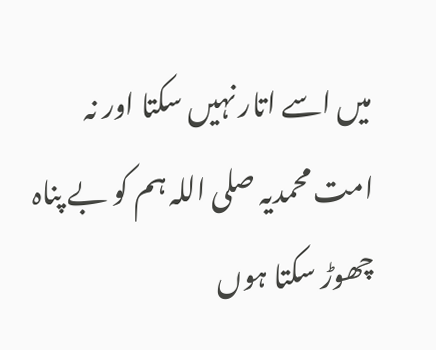میں اسے اتار نہیں سکتا اور نہ امت محمدیہ صلی اللہ ہم کو بے پناہ چھوڑ سکتا ہوں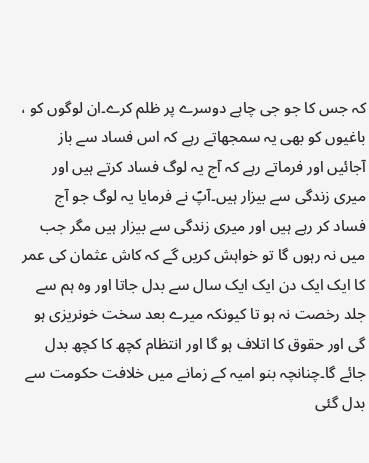کہ جس کا جو جی چاہے دوسرے پر ظلم کرے۔ان لوگوں کو ، باغیوں کو بھی یہ سمجھاتے رہے کہ اس فساد سے باز آجائیں اور فرماتے رہے کہ آج یہ لوگ فساد کرتے ہیں اور میری زندگی سے بیزار ہیں۔آپؐ نے فرمایا یہ لوگ جو آج فساد کر رہے ہیں اور میری زندگی سے بیزار ہیں مگر جب میں نہ رہوں گا تو خواہش کریں گے کہ کاش عثمان کی عمر کا ایک ایک دن ایک ایک سال سے بدل جاتا اور وہ ہم سے جلد رخصت نہ ہو تا کیونکہ میرے بعد سخت خونریزی ہو گی اور حقوق کا اتلاف ہو گا اور انتظام کچھ کا کچھ بدل جائے گا۔چنانچہ بنو امیہ کے زمانے میں خلافت حکومت سے بدل گئی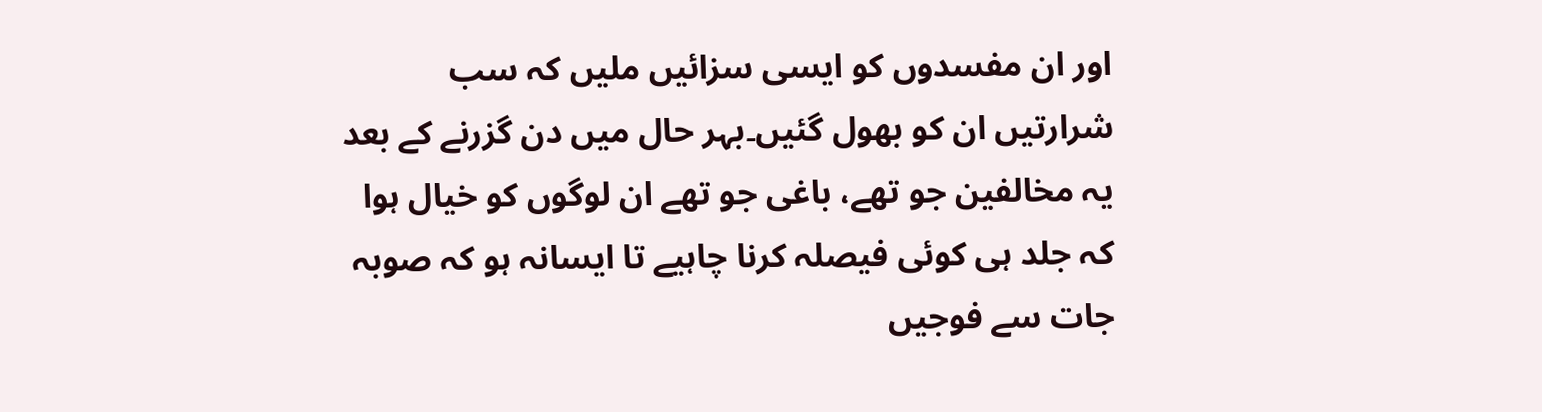اور ان مفسدوں کو ایسی سزائیں ملیں کہ سب شرارتیں ان کو بھول گئیں۔بہر حال میں دن گزرنے کے بعد یہ مخالفین جو تھے، باغی جو تھے ان لوگوں کو خیال ہوا کہ جلد ہی کوئی فیصلہ کرنا چاہیے تا ایسانہ ہو کہ صوبہ جات سے فوجیں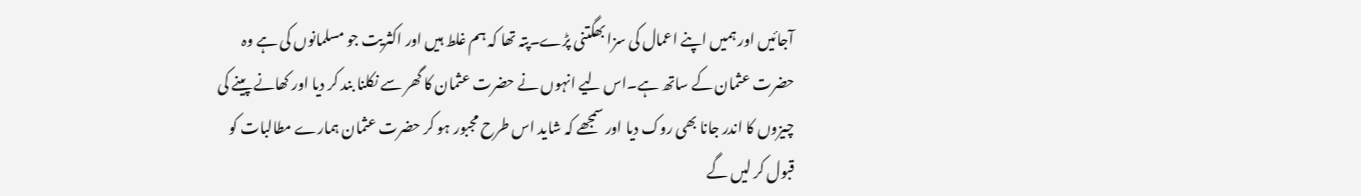آجائیں اور ہمیں اپنے اعمال کی سزا بھگتنی پڑے۔پتہ تھا کہ ہم غلط ہیں اور اکثریت جو مسلمانوں کی ہے وہ حضرت عثمان کے ساتھ ہے۔اس لیے انہوں نے حضرت عثمان کا گھر سے نکلنا بند کر دیا اور کھانے پینے کی چیزوں کا اندر جانا بھی روک دیا اور سمجھے کہ شاید اس طرح مجبور ہو کر حضرت عثمان ہمارے مطالبات کو قبول کر لیں گے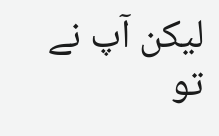لیکن آپ نے تو